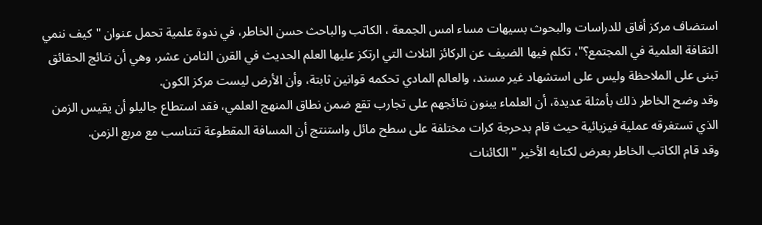استضاف مركز أفاق للدراسات والبحوث بسيهات مساء امس الجمعة ، الكاتب والباحث حسن الخاطر، في ندوة علمية تحمل عنوان "كيف ننمي الثقافة العلمية في المجتمع؟"، تكلم فيها الضيف عن الركائز الثلاث التي ارتكز عليها العلم الحديث في القرن الثامن عشر، وهي أن نتائج الحقائق تبنى على الملاحظة وليس على استشهاد غير مسند، والعالم المادي تحكمه قوانين ثابتة، وأن الأرض ليست مركز الكون.
وقد وضح الخاطر ذلك بأمثلة عديدة، أن العلماء يبنون نتائجهم على تجارب تقع ضمن نطاق المنهج العلمي، فقد استطاع جاليلو أن يقيس الزمن الذي تستغرقه عملية فيزيائية حيث قام بدحرجة كرات مختلفة على سطح مائل واستنتج أن المسافة المقطوعة تتناسب مع مربع الزمن.
وقد قام الكاتب الخاطر بعرض لكتابه الأخير "الكائنات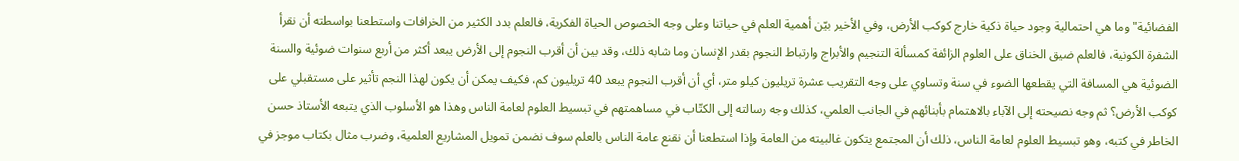الفضائية" وما هي احتمالية وجود حياة ذكية خارج كوكب الأرض، وفي الأخير بيّن أهمية العلم في حياتنا وعلى وجه الخصوص الحياة الفكرية، فالعلم بدد الكثير من الخرافات واستطعنا بواسطته أن نقرأ الشفرة الكونية، فالعلم ضيق الخناق على العلوم الزائفة كمسألة التنجيم والأبراج وارتباط النجوم بقدر الإنسان وما شابه ذلك، وقد بين أن أقرب النجوم إلى الأرض يبعد أكثر من أربع سنوات ضوئية والسنة الضوئية هي المسافة التي يقطعها الضوء في سنة وتساوي على وجه التقريب عشرة تريليون كيلو متر، أي أن أقرب النجوم يبعد 40 تريليون كم، فكيف يمكن أن يكون لهذا النجم تأثير على مستقبلي على كوكب الأرض؟ ثم وجه نصيحته إلى الآباء بالاهتمام بأبنائهم في الجانب العلمي، كذلك وجه رسالته إلى الكتّاب في مساهمتهم في تبسيط العلوم لعامة الناس وهذا هو الأسلوب الذي يتبعه الأستاذ حسن الخاطر في كتبه، وهو تبسيط العلوم لعامة الناس، ذلك أن المجتمع يتكون غالبيته من العامة وإذا استطعنا أن نقنع عامة الناس بالعلم سوف نضمن تمويل المشاريع العلمية، وضرب مثال بكتاب موجز في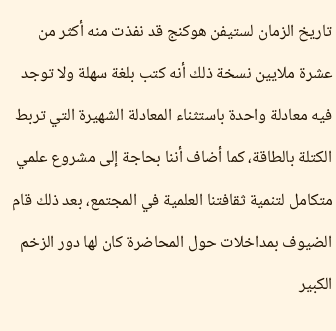تاريخ الزمان لستيفن هوكنج قد نفذت منه أكثر من عشرة ملايين نسخة ذلك أنه كتب بلغة سهلة ولا توجد فيه معادلة واحدة باستثناء المعادلة الشهيرة التي تربط الكتلة بالطاقة، كما أضاف أننا بحاجة إلى مشروع علمي متكامل لتنمية ثقافتنا العلمية في المجتمع، بعد ذلك قام الضيوف بمداخلات حول المحاضرة كان لها دور الزخم الكبير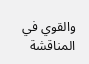والقوي في المناقشة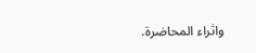واثراء المحاضرة.